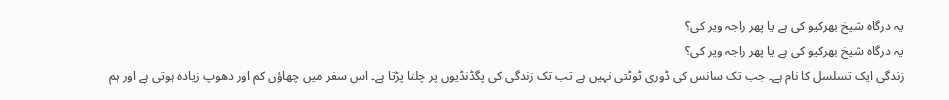یہ درگاہ شیخ بھرکیو کی ہے یا پھر راجہ ویر کی؟
یہ درگاہ شیخ بھرکیو کی ہے یا پھر راجہ ویر کی؟
زندگی ایک تسلسل کا نام ہے۔ جب تک سانس کی ڈوری ٹوٹتی نہیں ہے تب تک زندگی کی پگڈنڈیوں پر چلنا پڑتا ہے۔ اس سفر میں چھاؤں کم اور دھوپ زیادہ ہوتی ہے اور ہم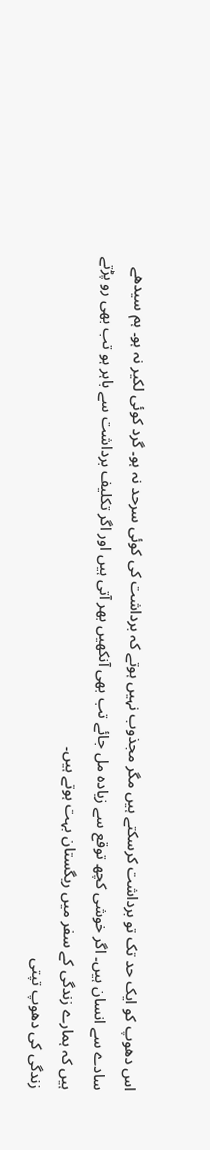اس دھوپ کو ایک حد تک تو برداشت کرسکتے ہیں مگر مجذوب نہیں ہوتے کہ برداشت کی کوئی سرحد نہ ہو۔ گرد کوئی لکیر نہ ہو۔ ہم سیدھے سادے سے انسان ہیں۔ اگر خوشی کچھ توقع سے زیادہ مل جائے تب بھی آنکھیں بھر آتی ہیں اور اگر تکلیف برداشت سے باہر ہو تب بھی رو پڑتے ہیں کہ ہمارے زندگی کے سفر میں ریگستان بہت ہوتے ہیں۔
زندگی کی دھوپ تپتی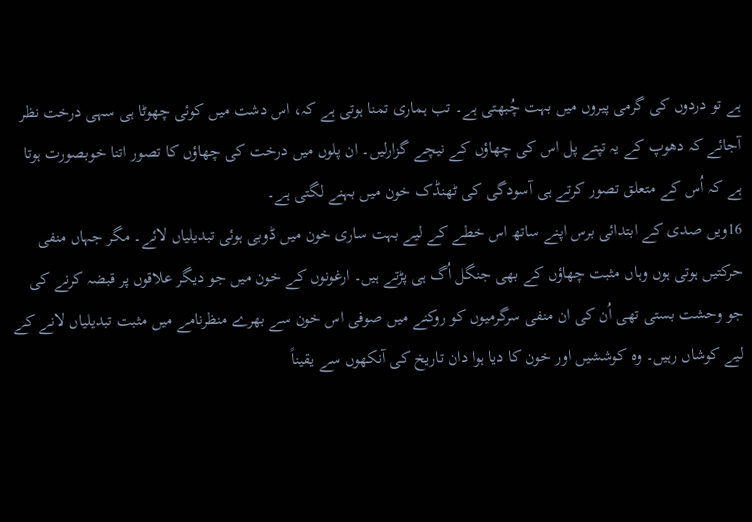ہے تو دردوں کی گرمی پیروں میں بہت چُبھتی ہے۔ تب ہماری تمنا ہوتی ہے کہ، اس دشت میں کوئی چھوٹا ہی سہی درخت نظر آجائے کہ دھوپ کے یہ تپتے پل اس کی چھاؤں کے نیچے گزارلیں۔ ان پلوں میں درخت کی چھاؤں کا تصور اتنا خوبصورت ہوتا ہے کہ اُس کے متعلق تصور کرتے ہی آسودگی کی ٹھنڈک خون میں بہنے لگتی ہے۔
16ویں صدی کے ابتدائی برس اپنے ساتھ اس خطے کے لیے بہت ساری خون میں ڈوبی ہوئی تبدیلیاں لائے۔ مگر جہاں منفی حرکتیں ہوتی ہوں وہاں مثبت چھاؤں کے بھی جنگل اُگ ہی پڑتے ہیں۔ ارغونوں کے خون میں جو دیگر علاقوں پر قبضہ کرنے کی جو وحشت بستی تھی اُن کی ان منفی سرگرمیوں کو روکنے میں صوفی اس خون سے بھرے منظرنامے میں مثبت تبدیلیاں لانے کے لیے کوشاں رہیں۔ وہ کوششیں اور خون کا دیا ہوا دان تاریخ کی آنکھوں سے یقیناً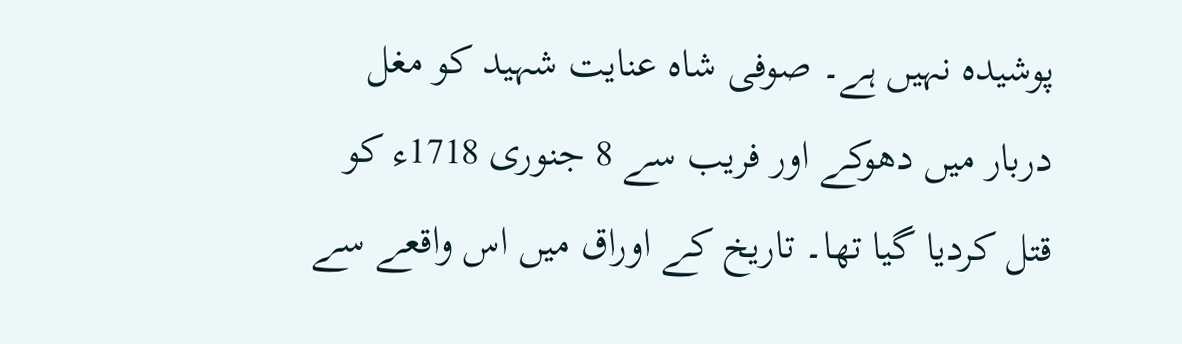پوشیدہ نہیں ہے۔ صوفی شاہ عنایت شہید کو مغل دربار میں دھوکے اور فریب سے 8 جنوری 1718ء کو قتل کردیا گیا تھا۔ تاریخ کے اوراق میں اس واقعے سے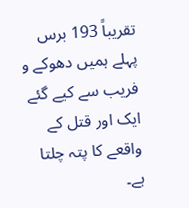تقریباً 193 برس پہلے ہمیں دھوکے و فریب سے کیے گئے ایک اور قتل کے واقعے کا پتہ چلتا ہے۔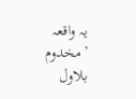یہ واقعہ ’مخدوم بلاول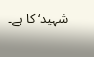شہید‘ کا ہے۔